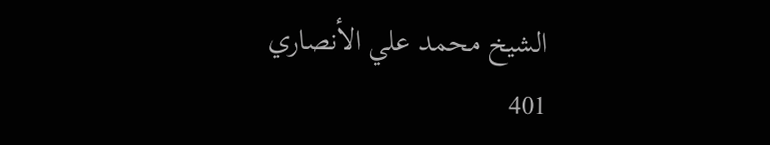الشيخ محمد علي الأنصاري
401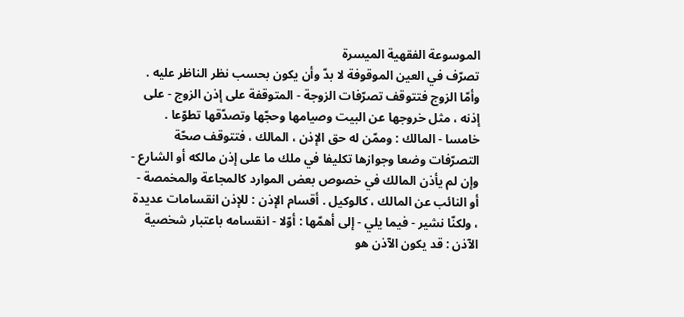الموسوعة الفقهية الميسرة
تصرّف في العين الموقوفة لا بدّ وأن يكون بحسب نظر الناظر عليه . وأمّا الزوج فتتوقف تصرّفات الزوجة - المتوقفة على إذن الزوج - على إذنه ، مثل خروجها عن البيت وصيامها وحجّها وتصدّقها تطوّعا . خامسا - المالك : وممّن له حق الإذن ، المالك ، فتتوقف صحّة التصرّفات وضعا وجوازها تكليفا في ملك ما على إذن مالكه أو الشارع - وإن لم يأذن المالك في خصوص بعض الموارد كالمجاعة والمخمصة - أو النائب عن المالك ، كالوكيل . أقسام الإذن : للإذن انقسامات عديدة ، ولكنّا نشير - فيما يلي - إلى أهمّها : أوّلا - انقسامه باعتبار شخصية الآذن : قد يكون الآذن هو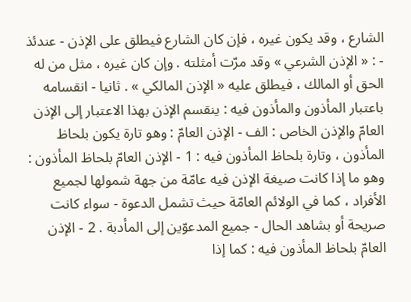الشارع ، وقد يكون غيره ، فإن كان الشارع فيطلق على الإذن - عندئذ - : « الإذن الشرعي » وقد مرّت أمثلته . وإن كان غيره ، مثل من له الحق أو المالك ، فيطلق عليه « الإذن المالكي » . ثانيا - انقسامه باعتبار المأذون والمأذون فيه : ينقسم الإذن بهذا الاعتبار إلى الإذن العامّ والإذن الخاص : الف - الإذن العامّ : وهو تارة يكون بلحاظ المأذون ، وتارة بلحاظ المأذون فيه : 1 - الإذن العامّ بلحاظ المأذون : وهو ما إذا كانت صيغة الإذن فيه عامّة من جهة شمولها لجميع الأفراد ، كما في الولائم العامّة حيث تشمل الدعوة - سواء كانت صريحة أو بشاهد الحال - جميع المدعوّين إلى المأدبة . 2 - الإذن العامّ بلحاظ المأذون فيه : كما إذا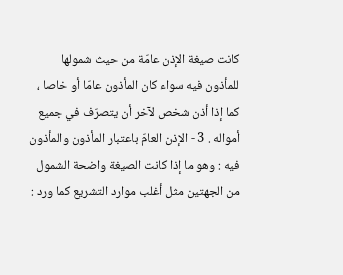كانت صيغة الإذن عامّة من حيث شمولها للمأذون فيه سواء كان المأذون عامّا أو خاصا ، كما إذا أذن شخص لآخر أن يتصرّف في جميع أمواله . 3 - الإذن العامّ باعتبار المأذون والمأذون فيه : وهو ما إذا كانت الصيغة واضحة الشمول من الجهتين مثل أغلب موارد التشريع كما ورد :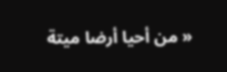« من أحيا أرضا ميتة